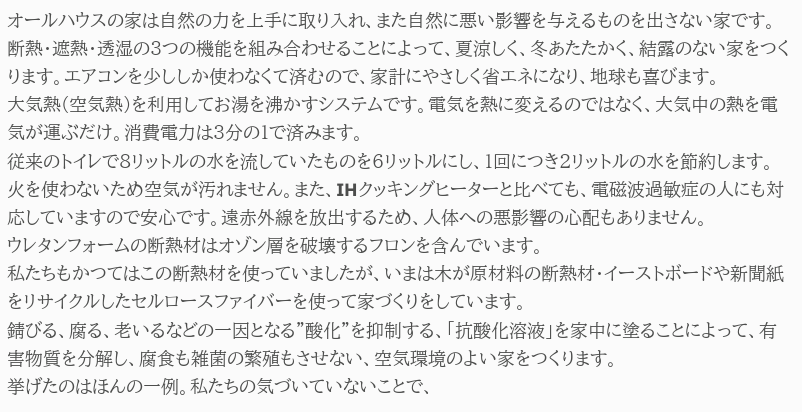オールハウスの家は自然の力を上手に取り入れ、また自然に悪い影響を与えるものを出さない家です。
断熱・遮熱・透湿の3つの機能を組み合わせることによって、夏涼しく、冬あたたかく、結露のない家をつくります。エアコンを少ししか使わなくて済むので、家計にやさしく省エネになり、地球も喜びます。
大気熱(空気熱)を利用してお湯を沸かすシステムです。電気を熱に変えるのではなく、大気中の熱を電気が運ぶだけ。消費電力は3分の1で済みます。
従来のトイレで8リットルの水を流していたものを6リットルにし、1回につき2リットルの水を節約します。
火を使わないため空気が汚れません。また、IHクッキングヒーターと比べても、電磁波過敏症の人にも対応していますので安心です。遠赤外線を放出するため、人体への悪影響の心配もありません。
ウレタンフォームの断熱材はオゾン層を破壊するフロンを含んでいます。
私たちもかつてはこの断熱材を使っていましたが、いまは木が原材料の断熱材・イーストボードや新聞紙をリサイクルしたセルロースファイバーを使って家づくりをしています。
錆びる、腐る、老いるなどの一因となる"酸化"を抑制する、「抗酸化溶液」を家中に塗ることによって、有害物質を分解し、腐食も雑菌の繁殖もさせない、空気環境のよい家をつくります。
挙げたのはほんの一例。私たちの気づいていないことで、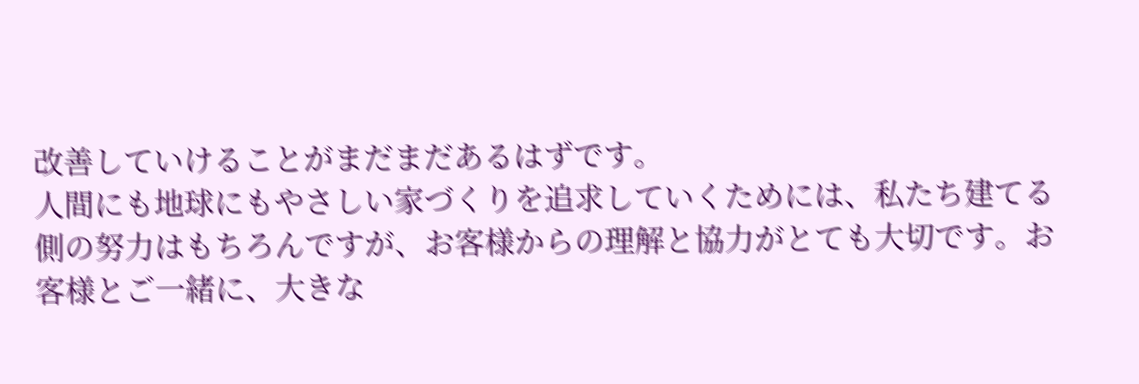改善していけることがまだまだあるはずです。
人間にも地球にもやさしい家づくりを追求していくためには、私たち建てる側の努力はもちろんですが、お客様からの理解と協力がとても大切です。お客様とご一緒に、大きな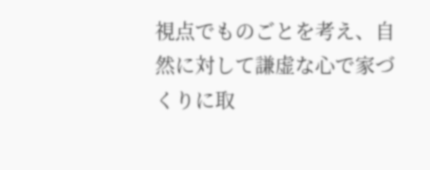視点でものごとを考え、自然に対して謙虚な心で家づくりに取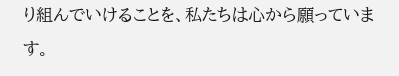り組んでいけることを、私たちは心から願っています。